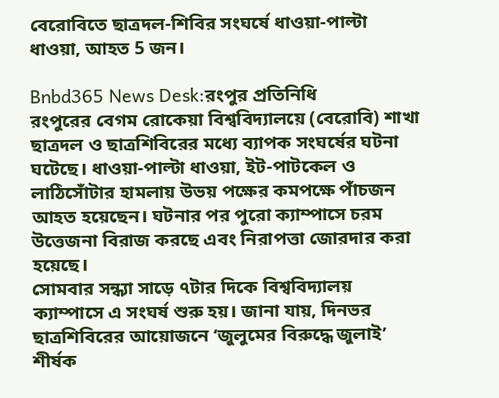বেরোবিতে ছাত্রদল-শিবির সংঘর্ষে ধাওয়া-পাল্টা ধাওয়া, আহত 5 জন।

Bnbd365 News Desk:রংপুর প্রতিনিধি
রংপুরের বেগম রোকেয়া বিশ্ববিদ্যালয়ে (বেরোবি) শাখা ছাত্রদল ও ছাত্রশিবিরের মধ্যে ব্যাপক সংঘর্ষের ঘটনা ঘটেছে। ধাওয়া-পাল্টা ধাওয়া, ইট-পাটকেল ও লাঠিসোঁটার হামলায় উভয় পক্ষের কমপক্ষে পাঁচজন আহত হয়েছেন। ঘটনার পর পুরো ক্যাম্পাসে চরম উত্তেজনা বিরাজ করছে এবং নিরাপত্তা জোরদার করা হয়েছে।
সোমবার সন্ধ্যা সাড়ে ৭টার দিকে বিশ্ববিদ্যালয় ক্যাম্পাসে এ সংঘর্ষ শুরু হয়। জানা যায়, দিনভর ছাত্রশিবিরের আয়োজনে ‘জুলুমের বিরুদ্ধে জুলাই’ শীর্ষক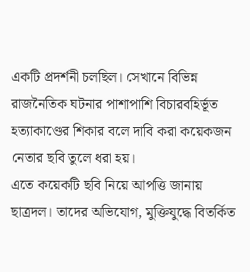একটি প্রদর্শনী চলছিল। সেখানে বিভিন্ন রাজনৈতিক ঘটনার পাশাপাশি বিচারবহির্ভূত হত্যাকাণ্ডের শিকার বলে দাবি করা কয়েকজন নেতার ছবি তুলে ধরা হয়।
এতে কয়েকটি ছবি নিয়ে আপত্তি জানায় ছাত্রদল। তাদের অভিযোগ, মুক্তিযুদ্ধে বিতর্কিত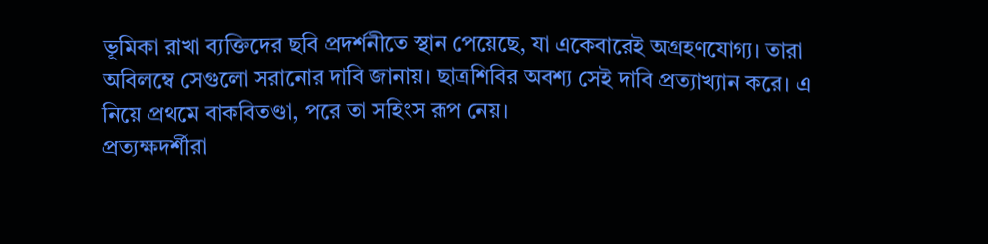ভূমিকা রাখা ব্যক্তিদের ছবি প্রদর্শনীতে স্থান পেয়েছে, যা একেবারেই অগ্রহণযোগ্য। তারা অবিলম্বে সেগুলো সরানোর দাবি জানায়। ছাত্রশিবির অবশ্য সেই দাবি প্রত্যাখ্যান করে। এ নিয়ে প্রথমে বাকবিতণ্ডা, পরে তা সহিংস রূপ নেয়।
প্রত্যক্ষদর্শীরা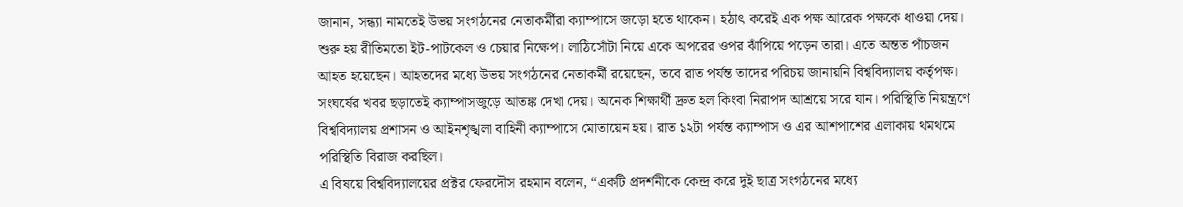জানান, সন্ধ্যা নামতেই উভয় সংগঠনের নেতাকর্মীরা ক্যাম্পাসে জড়ো হতে থাকেন। হঠাৎ করেই এক পক্ষ আরেক পক্ষকে ধাওয়া দেয়। শুরু হয় রীতিমতো ইট-পাটকেল ও চেয়ার নিক্ষেপ। লাঠিসোঁটা নিয়ে একে অপরের ওপর ঝাঁপিয়ে পড়েন তারা। এতে অন্তত পাঁচজন আহত হয়েছেন। আহতদের মধ্যে উভয় সংগঠনের নেতাকর্মী রয়েছেন, তবে রাত পর্যন্ত তাদের পরিচয় জানায়নি বিশ্ববিদ্যালয় কর্তৃপক্ষ।
সংঘর্ষের খবর ছড়াতেই ক্যাম্পাসজুড়ে আতঙ্ক দেখা দেয়। অনেক শিক্ষার্থী দ্রুত হল কিংবা নিরাপদ আশ্রয়ে সরে যান। পরিস্থিতি নিয়ন্ত্রণে বিশ্ববিদ্যালয় প্রশাসন ও আইনশৃঙ্খলা বাহিনী ক্যাম্পাসে মোতায়েন হয়। রাত ১২টা পর্যন্ত ক্যাম্পাস ও এর আশপাশের এলাকায় থমথমে পরিস্থিতি বিরাজ করছিল।
এ বিষয়ে বিশ্ববিদ্যালয়ের প্রক্টর ফেরদৌস রহমান বলেন, “একটি প্রদর্শনীকে কেন্দ্র করে দুই ছাত্র সংগঠনের মধ্যে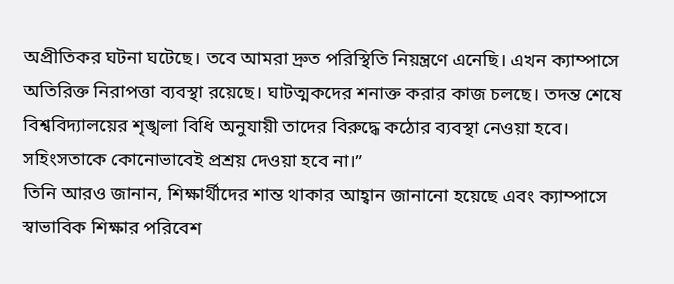অপ্রীতিকর ঘটনা ঘটেছে। তবে আমরা দ্রুত পরিস্থিতি নিয়ন্ত্রণে এনেছি। এখন ক্যাম্পাসে অতিরিক্ত নিরাপত্তা ব্যবস্থা রয়েছে। ঘাটত্মকদের শনাক্ত করার কাজ চলছে। তদন্ত শেষে বিশ্ববিদ্যালয়ের শৃঙ্খলা বিধি অনুযায়ী তাদের বিরুদ্ধে কঠোর ব্যবস্থা নেওয়া হবে। সহিংসতাকে কোনোভাবেই প্রশ্রয় দেওয়া হবে না।”
তিনি আরও জানান, শিক্ষার্থীদের শান্ত থাকার আহ্বান জানানো হয়েছে এবং ক্যাম্পাসে স্বাভাবিক শিক্ষার পরিবেশ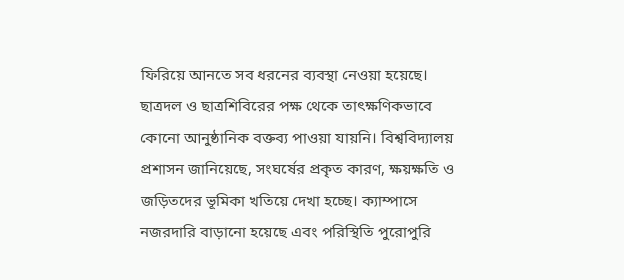ফিরিয়ে আনতে সব ধরনের ব্যবস্থা নেওয়া হয়েছে।
ছাত্রদল ও ছাত্রশিবিরের পক্ষ থেকে তাৎক্ষণিকভাবে কোনো আনুষ্ঠানিক বক্তব্য পাওয়া যায়নি। বিশ্ববিদ্যালয় প্রশাসন জানিয়েছে, সংঘর্ষের প্রকৃত কারণ, ক্ষয়ক্ষতি ও জড়িতদের ভূমিকা খতিয়ে দেখা হচ্ছে। ক্যাম্পাসে নজরদারি বাড়ানো হয়েছে এবং পরিস্থিতি পুরোপুরি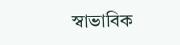স্বাভাবিক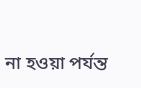না হওয়া পর্যন্ত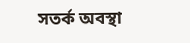সতর্ক অবস্থা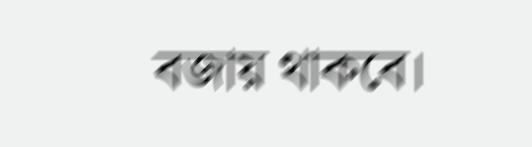বজায় থাকবে।